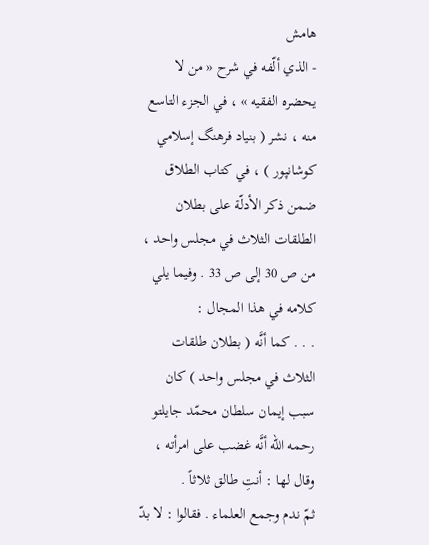هامش
- الذي ألّفه في شرح « من لا يحضره الفقيه » ، في الجزء التاسع منه ، نشر ( بنياد فرهنگ إسلامي كوشانپور ) ، في كتاب الطلاق ضمن ذكر الأدلّة على بطلان الطلقات الثلاث في مجلس واحد ، من ص 30 إلى ص 33 . وفيما يلي كلامه في هذا المجال :
. . . كما أنَّه ( بطلان طلقات الثلاث في مجلس واحد ) كان سبب إيمان سلطان محمّد جايلتو رحمه الله أنَّه غضب على امرأته ، وقال لها : أنتِ طالق ثلاثاً .
ثمّ ندم وجمع العلماء . فقالوا : لا بدّ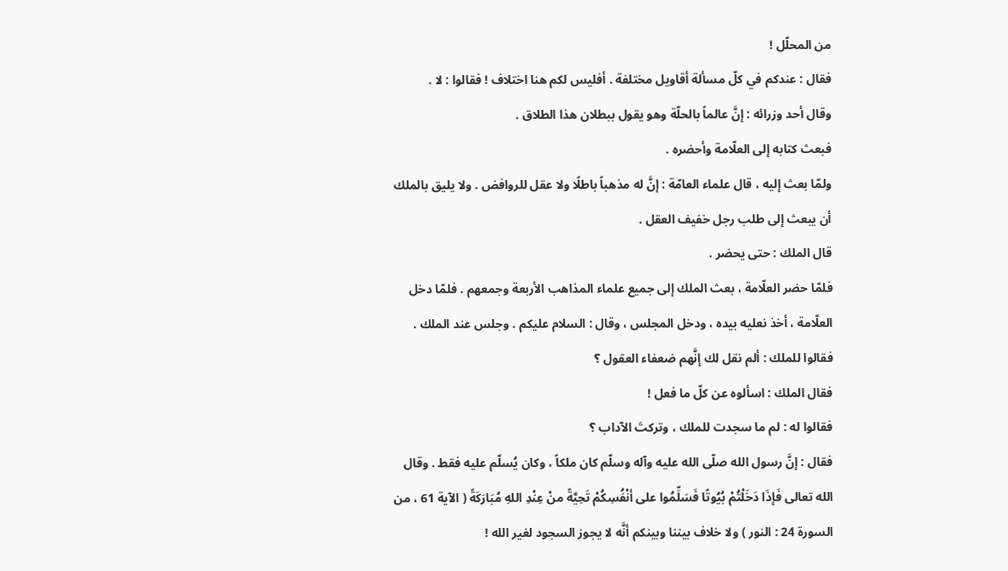من المحلّل !
فقال : عندكم في كلّ مسألة أقاويل مختلفة . أفليس لكم هنا اختلاف ! فقالوا : لا .
وقال أحد وزرائه : إنَّ عالماً بالحلّة وهو يقول ببطلان هذا الطلاق .
فبعث كتابه إلى العلّامة وأحضره .
ولمّا بعث إليه ، قال علماء العامّة : إنَّ له مذهباً باطلًا ولا عقل للروافض . ولا يليق بالملك أن يبعث إلى طلب رجل خفيف العقل .
قال الملك : حتى يحضر .
فلمّا حضر العلّامة ، بعث الملك إلى جميع علماء المذاهب الأربعة وجمعهم . فلمّا دخل العلّامة ، أخذ نعليه بيده ، ودخل المجلس ، وقال : السلام عليكم . وجلس عند الملك .
فقالوا للملك : ألم نقل لك إنَّهم ضعفاء العقول ؟
فقال الملك : اسألوه عن كلّ ما فعل !
فقالوا له : لم ما سجدت للملك ، وتركتَ الآداب ؟
فقال : إنَّ رسول الله صلّى الله عليه وآله وسلّم كان ملكاً ، وكان يُسلّم عليه فقط . وقال الله تعالى فَإذَا دَخَلْتُمْ بُيُوتًا فَسَلِّمُوا على أنْفُسِكُمْ تَحِيَّةً منْ عِنْدِ اللهِ مُبَارَكَةً ( الآية 61 ، من السورة 24 : النور ) ولا خلاف بيننا وبينكم أنَّه لا يجوز السجود لغير الله !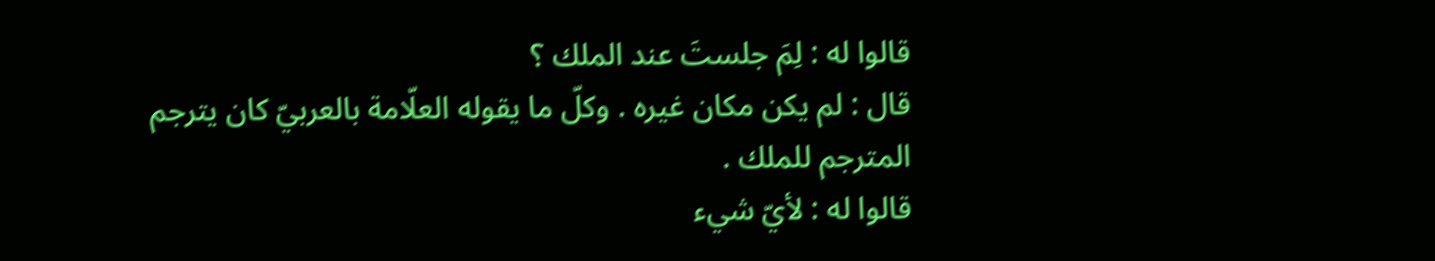قالوا له : لِمَ جلستَ عند الملك ؟
قال : لم يكن مكان غيره . وكلّ ما يقوله العلّامة بالعربيّ كان يترجم المترجم للملك .
قالوا له : لأيّ شيء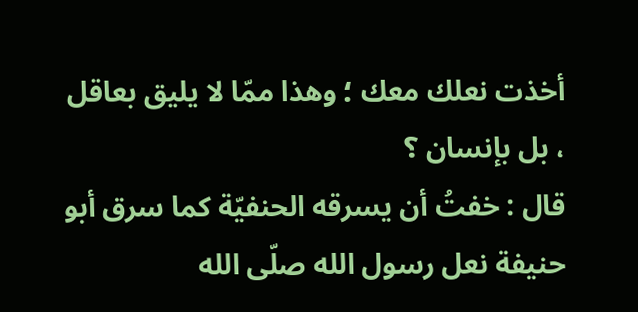أخذت نعلك معك ؛ وهذا ممّا لا يليق بعاقل ، بل بإنسان ؟
قال : خفتُ أن يسرقه الحنفيّة كما سرق أبو حنيفة نعل رسول الله صلّى الله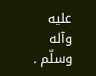عليه وآله وسلّم .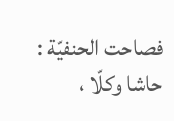فصاحت الحنفيّة : حاشا وكلّا ،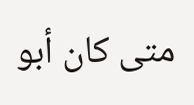متى كان أبو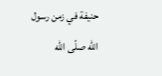حنيفة في زمن رسول الله صلّى الله